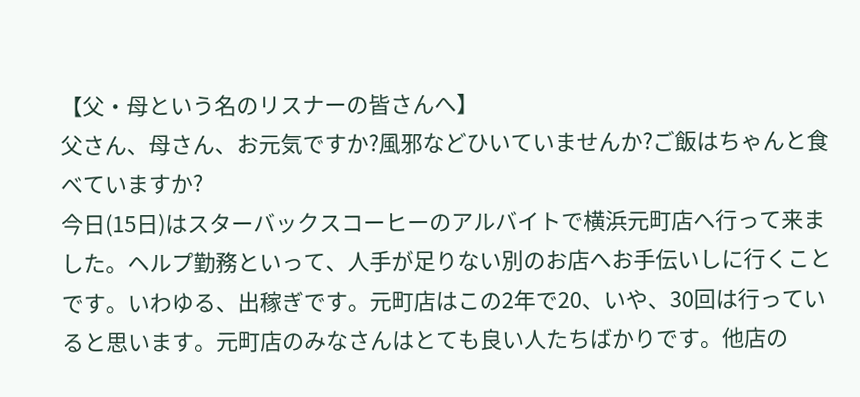【父・母という名のリスナーの皆さんへ】
父さん、母さん、お元気ですか?風邪などひいていませんか?ご飯はちゃんと食べていますか?
今日(15日)はスターバックスコーヒーのアルバイトで横浜元町店へ行って来ました。ヘルプ勤務といって、人手が足りない別のお店へお手伝いしに行くことです。いわゆる、出稼ぎです。元町店はこの2年で20、いや、30回は行っていると思います。元町店のみなさんはとても良い人たちばかりです。他店の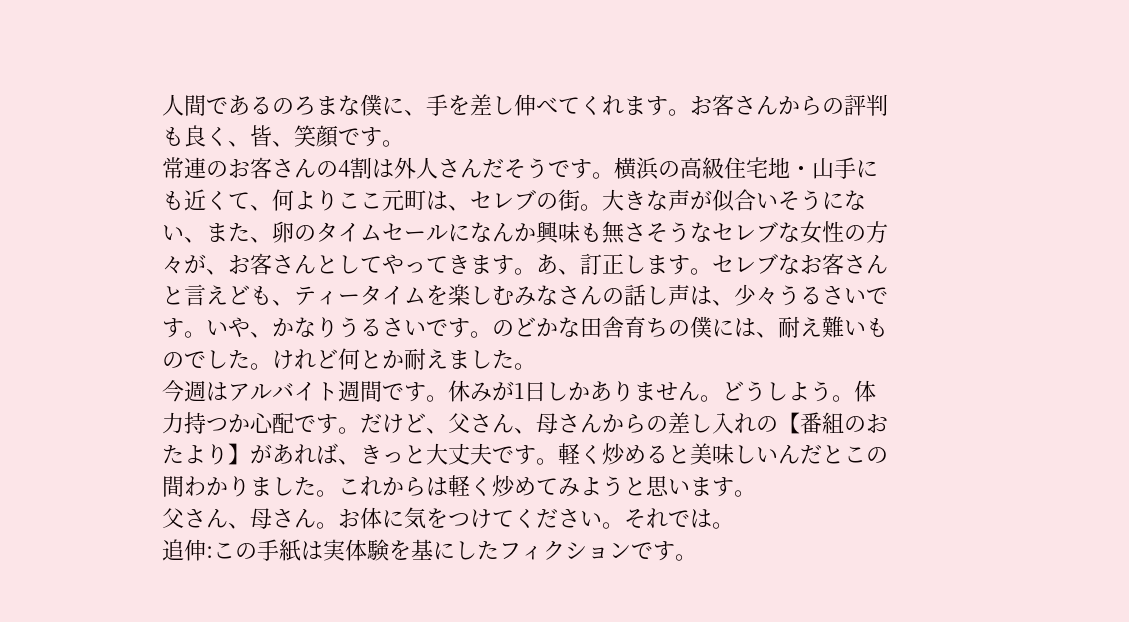人間であるのろまな僕に、手を差し伸べてくれます。お客さんからの評判も良く、皆、笑顔です。
常連のお客さんの4割は外人さんだそうです。横浜の高級住宅地・山手にも近くて、何よりここ元町は、セレブの街。大きな声が似合いそうにない、また、卵のタイムセールになんか興味も無さそうなセレブな女性の方々が、お客さんとしてやってきます。あ、訂正します。セレブなお客さんと言えども、ティータイムを楽しむみなさんの話し声は、少々うるさいです。いや、かなりうるさいです。のどかな田舎育ちの僕には、耐え難いものでした。けれど何とか耐えました。
今週はアルバイト週間です。休みが1日しかありません。どうしよう。体力持つか心配です。だけど、父さん、母さんからの差し入れの【番組のおたより】があれば、きっと大丈夫です。軽く炒めると美味しいんだとこの間わかりました。これからは軽く炒めてみようと思います。
父さん、母さん。お体に気をつけてください。それでは。
追伸:この手紙は実体験を基にしたフィクションです。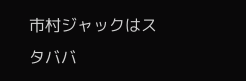市村ジャックはスタババ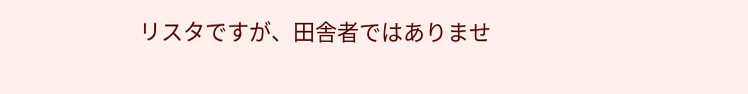リスタですが、田舎者ではありませ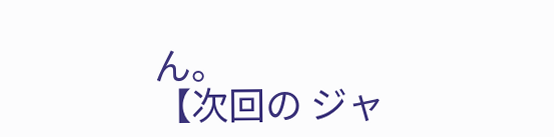ん。
【次回の ジャ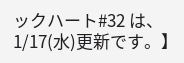ックハート#32 は、1/17(水)更新です。】